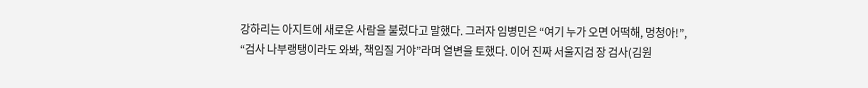강하리는 아지트에 새로운 사람을 불렀다고 말했다. 그러자 임병민은 “여기 누가 오면 어떡해, 멍청아!”, “검사 나부랭탱이라도 와봐, 책임질 거야”라며 열변을 토했다. 이어 진짜 서울지검 장 검사(김원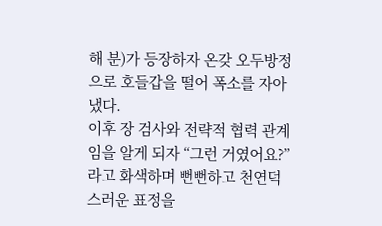해 분)가 등장하자 온갖 오두방정으로 호들갑을 떨어 폭소를 자아냈다.
이후 장 검사와 전략적 협력 관계임을 알게 되자 “그런 거였어요?”라고 화색하며 뻔뻔하고 천연덕스러운 표정을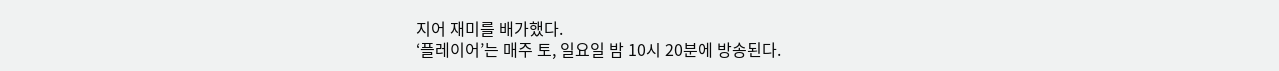지어 재미를 배가했다.
‘플레이어’는 매주 토, 일요일 밤 10시 20분에 방송된다.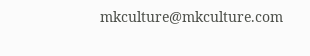mkculture@mkculture.com